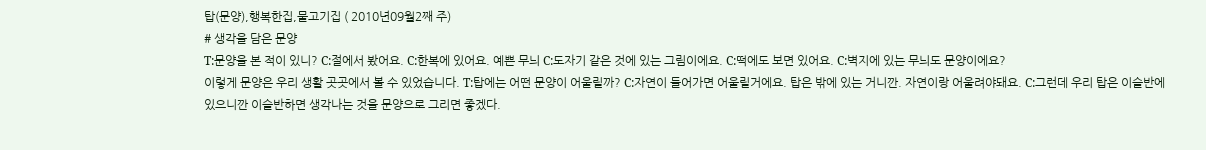탑(문양),행복한집,물고기집 ( 2010년09월2째 주)
# 생각을 담은 문양
T:문양을 본 적이 있니? C:절에서 봤어요. C:한복에 있어요. 예쁜 무늬 C:도자기 같은 것에 있는 그림이에요. C:떡에도 보면 있어요. C:벽지에 있는 무늬도 문양이에요?
이렇게 문양은 우리 생활 곳곳에서 볼 수 있었습니다. T:탑에는 어떤 문양이 어울릴까? C:자연이 들어가면 어울릴거에요. 탑은 밖에 있는 거니깐. 자연이랑 어울려야돼요. C:그런데 우리 탑은 이슬반에 있으니깐 이슬반하면 생각나는 것을 문양으로 그리면 좋겠다.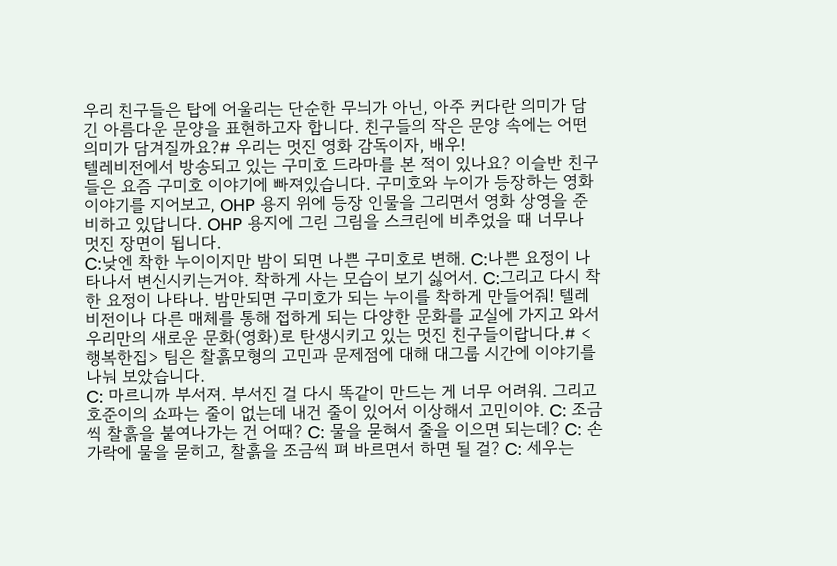우리 친구들은 탑에 어울리는 단순한 무늬가 아닌, 아주 커다란 의미가 담긴 아름다운 문양을 표현하고자 합니다. 친구들의 작은 문양 속에는 어떤 의미가 담겨질까요?# 우리는 멋진 영화 감독이자, 배우!
텔레비전에서 방송되고 있는 구미호 드라마를 본 적이 있나요? 이슬반 친구들은 요즘 구미호 이야기에 빠져있습니다. 구미호와 누이가 등장하는 영화 이야기를 지어보고, OHP 용지 위에 등장 인물을 그리면서 영화 상영을 준비하고 있답니다. OHP 용지에 그린 그림을 스크린에 비추었을 때 너무나 멋진 장면이 됩니다.
C:낮엔 착한 누이이지만 밤이 되면 나쁜 구미호로 변해. C:나쁜 요정이 나타나서 변신시키는거야. 착하게 사는 모습이 보기 싫어서. C:그리고 다시 착한 요정이 나타나. 밤만되면 구미호가 되는 누이를 착하게 만들어줘! 텔레비전이나 다른 매체를 통해 접하게 되는 다양한 문화를 교실에 가지고 와서 우리만의 새로운 문화(영화)로 탄생시키고 있는 멋진 친구들이랍니다.# <행복한집> 팀은 찰흙모형의 고민과 문제점에 대해 대그룹 시간에 이야기를 나눠 보았습니다.
C: 마르니까 부서져. 부서진 걸 다시 똑같이 만드는 게 너무 어려워. 그리고 호준이의 쇼파는 줄이 없는데 내건 줄이 있어서 이상해서 고민이야. C: 조금씩 찰흙을 붙여나가는 건 어때? C: 물을 묻혀서 줄을 이으면 되는데? C: 손가락에 물을 묻히고, 찰흙을 조금씩 펴 바르면서 하면 될 걸? C: 세우는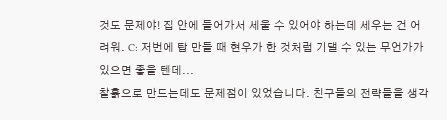것도 문제야! 집 안에 들어가서 세울 수 있어야 하는데 세우는 건 어려워. C: 저번에 탑 만들 때 현우가 한 것처럼 기댈 수 있는 무언가가 있으면 좋을 텐데...
찰흙으로 만드는데도 문제점이 있었습니다. 친구들의 전략들을 생각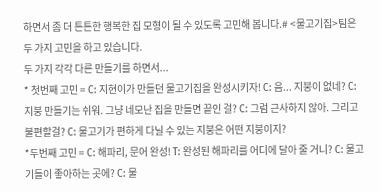하면서 좀 더 튼튼한 행복한 집 모형이 될 수 있도록 고민해 봅니다.# <물고기집>팀은 두 가지 고민을 하고 있습니다.
두 가지 각각 다른 만들기를 하면서...
* 첫번째 고민 = C: 지현이가 만들던 물고기집을 완성시키자! C: 음... 지붕이 없네? C: 지붕 만들기는 쉬워. 그냥 네모난 집을 만들면 끝인 걸? C: 그럼 근사하지 않아. 그리고 불편할걸? C: 물고기가 편하게 다닐 수 있는 지붕은 어떤 지붕이지?
*두번째 고민 = C: 해파리, 문어 완성! T: 완성된 해파리를 어디에 달아 줄 거니? C: 물고기들이 좋아하는 곳에? C: 물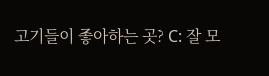고기들이 좋아하는 곳? C: 잘 모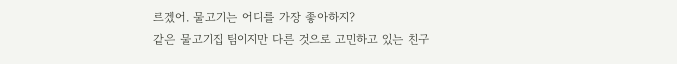르겠어. 물고기는 어디를 가장 좋아하지?
같은 물고기집 팀이지만 다른 것으로 고민하고 있는 친구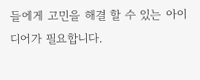들에게 고민을 해결 할 수 있는 아이디어가 필요합니다.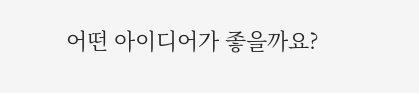어떤 아이디어가 좋을까요?